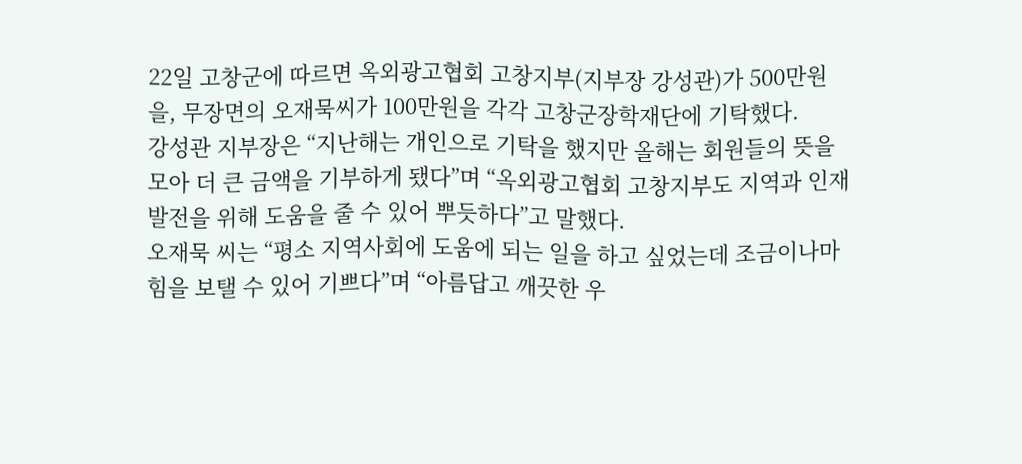22일 고창군에 따르면 옥외광고협회 고창지부(지부장 강성관)가 500만원을, 무장면의 오재묵씨가 100만원을 각각 고창군장학재단에 기탁했다.
강성관 지부장은 “지난해는 개인으로 기탁을 했지만 올해는 회원들의 뜻을 모아 더 큰 금액을 기부하게 됐다”며 “옥외광고협회 고창지부도 지역과 인재발전을 위해 도움을 줄 수 있어 뿌듯하다”고 말했다.
오재묵 씨는 “평소 지역사회에 도움에 되는 일을 하고 싶었는데 조금이나마 힘을 보탤 수 있어 기쁘다”며 “아름답고 깨끗한 우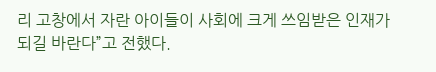리 고창에서 자란 아이들이 사회에 크게 쓰임받은 인재가 되길 바란다”고 전했다.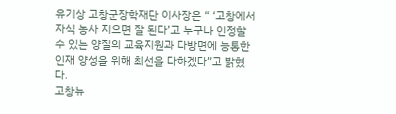유기상 고창군장학재단 이사장은 “ ‘고창에서 자식 농사 지으면 잘 된다’고 누구나 인정할 수 있는 양질의 교육지원과 다방면에 능통한 인재 양성을 위해 최선을 다하겠다”고 밝혔다.
고창뉴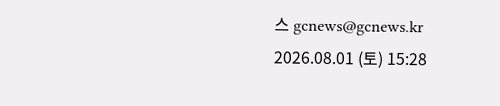스 gcnews@gcnews.kr
2026.08.01 (토) 15:28